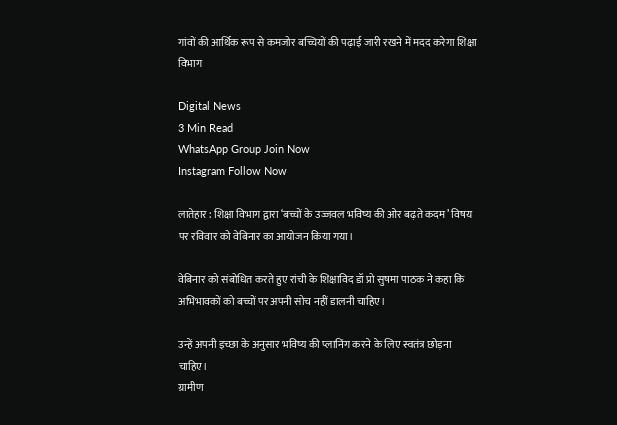गांवों की आर्थिक रूप से कमजोर बच्चियों की पढ़ाई जारी रखने में मदद करेगा शिक्षा विभाग

Digital News
3 Min Read
WhatsApp Group Join Now
Instagram Follow Now

लातेहार : शिक्षा विभाग द्वारा ‘बच्चों के उज्जवल भविष्य की ओर बढ़ते कदम’ विषय पर रविवार को वेबिनार का आयोजन किया गया।

वेबिनार को संबोधित करते हुए रांची के शिक्षाविद डॉ प्रो सुषमा पाठक ने कहा कि अभिभावकों को बच्चों पर अपनी सोच नहीं डालनी चाहिए।

उन्हें अपनी इच्छा के अनुसार भविष्य की प्लानिंग करने के लिए स्वतंत्र छोड़ना चाहिए।
ग्रामीण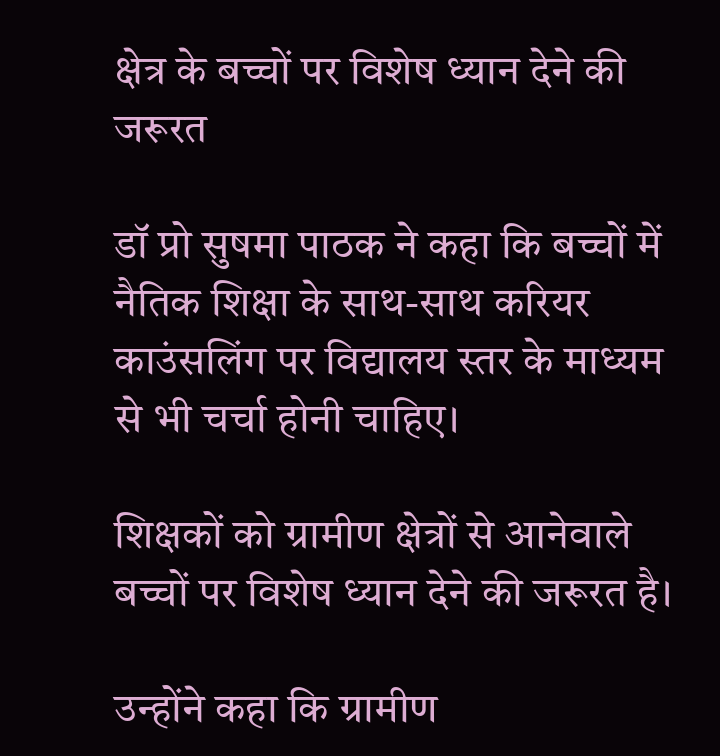क्षेत्र के बच्चों पर विशेष ध्यान देने की जरूरत

डॉ प्रो सुषमा पाठक ने कहा कि बच्चों में नैतिक शिक्षा के साथ-साथ करियर काउंसलिंग पर विद्यालय स्तर के माध्यम से भी चर्चा होनी चाहिए।

शिक्षकों को ग्रामीण क्षेत्रों से आनेवाले बच्चों पर विशेष ध्यान देने की जरूरत है।

उन्होंने कहा कि ग्रामीण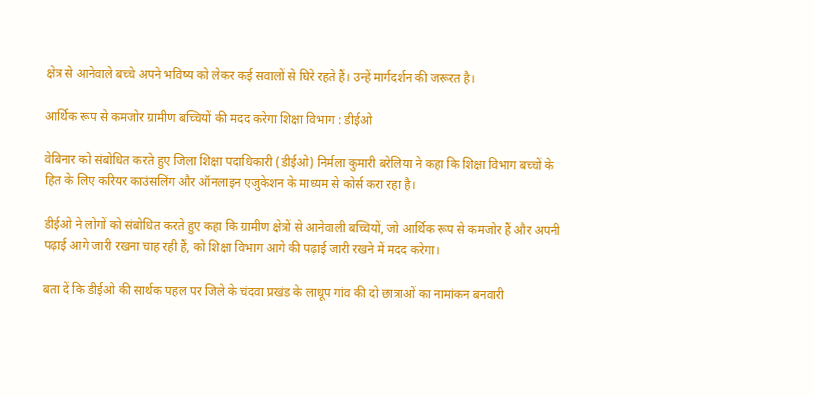क्षेत्र से आनेवाले बच्चे अपने भविष्य को लेकर कई सवालों से घिरे रहते हैं। उन्हें मार्गदर्शन की जरूरत है।

आर्थिक रूप से कमजोर ग्रामीण बच्चियों की मदद करेगा शिक्षा विभाग : डीईओ

वेबिनार को संबोधित करते हुए जिला शिक्षा पदाधिकारी (डीईओ) निर्मला कुमारी बरेलिया ने कहा कि शिक्षा विभाग बच्चों के हित के लिए करियर काउंसलिंग और ऑनलाइन एजुकेशन के माध्यम से कोर्स करा रहा है।

डीईओ ने लोगों को संबोधित करते हुए कहा कि ग्रामीण क्षेत्रों से आनेवाली बच्चियों, जो आर्थिक रूप से कमजोर हैं और अपनी पढ़ाई आगे जारी रखना चाह रही हैं, को शिक्षा विभाग आगे की पढ़ाई जारी रखने में मदद करेगा।

बता दें कि डीईओ की सार्थक पहल पर जिले के चंदवा प्रखंड के लाधूप गांव की दो छात्राओं का नामांकन बनवारी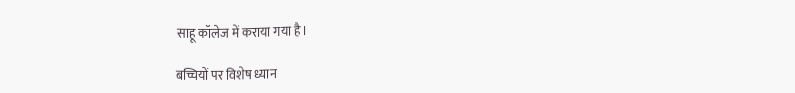साहू कॉलेज में कराया गया है।

बच्चियों पर विशेष ध्यान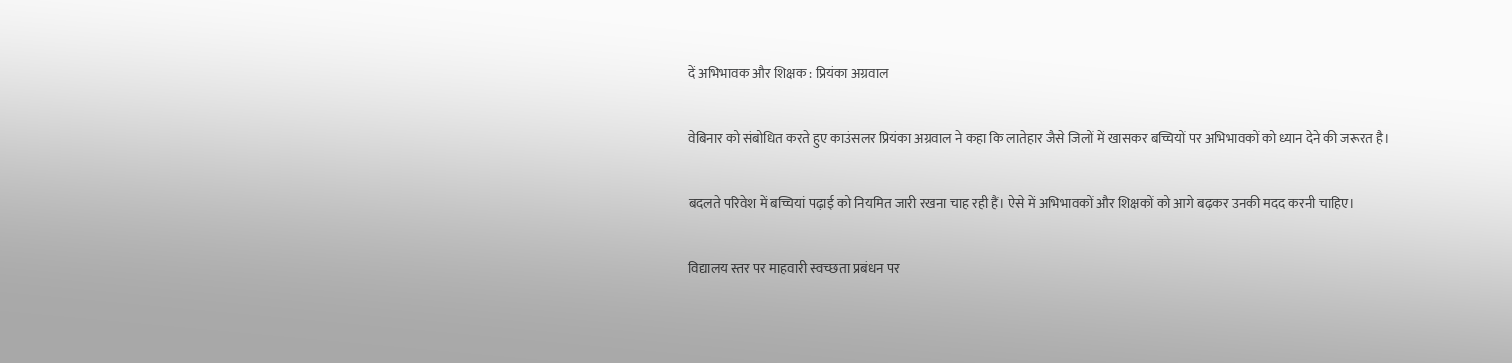दें अभिभावक और शिक्षक : प्रियंका अग्रवाल

वेबिनार को संबोधित करते हुए काउंसलर प्रियंका अग्रवाल ने कहा कि लातेहार जैसे जिलों में खासकर बच्चियों पर अभिभावकों को ध्यान देने की जरूरत है।

बदलते परिवेश में बच्चियां पढ़ाई को नियमित जारी रखना चाह रही हैं। ऐसे में अभिभावकों और शिक्षकों को आगे बढ़कर उनकी मदद करनी चाहिए।

विद्यालय स्तर पर माहवारी स्वच्छता प्रबंधन पर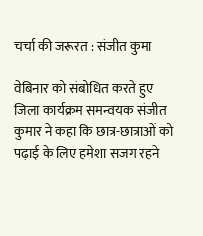चर्चा की जरूरत : संजीत कुमा

वेबिनार को संबोधित करते हुए जिला कार्यक्रम समन्वयक संजीत कुमार ने कहा कि छात्र-छात्राओं को पढ़ाई के लिए हमेशा सजग रहने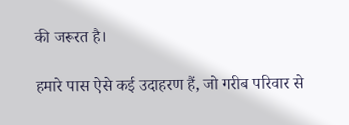की जरूरत है।

हमारे पास ऐसे कई उदाहरण हैं, जो गरीब परिवार से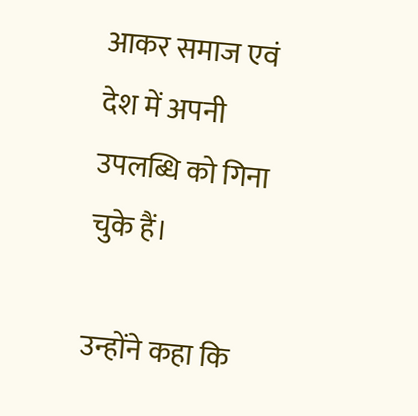आकर समाज एवं देश में अपनी उपलब्धि को गिना चुके हैं।

उन्होंने कहा कि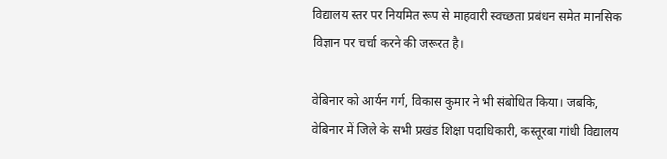विद्यालय स्तर पर नियमित रूप से माहवारी स्वच्छता प्रबंधन समेत मानसिक विज्ञान पर चर्चा करने की जरूरत है।

वेबिनार को आर्यन गर्ग, विकास कुमार ने भी संबोधित किया। जबकि, वेबिनार में जिले के सभी प्रखंड शिक्षा पदाधिकारी, कस्तूरबा गांधी विद्यालय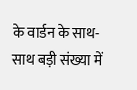के वार्डन के साथ-साथ बड़ी संख्या में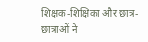शिक्षक-शिक्षिका और छात्र-छात्राओं ने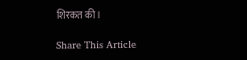शिरकत की।

Share This Article